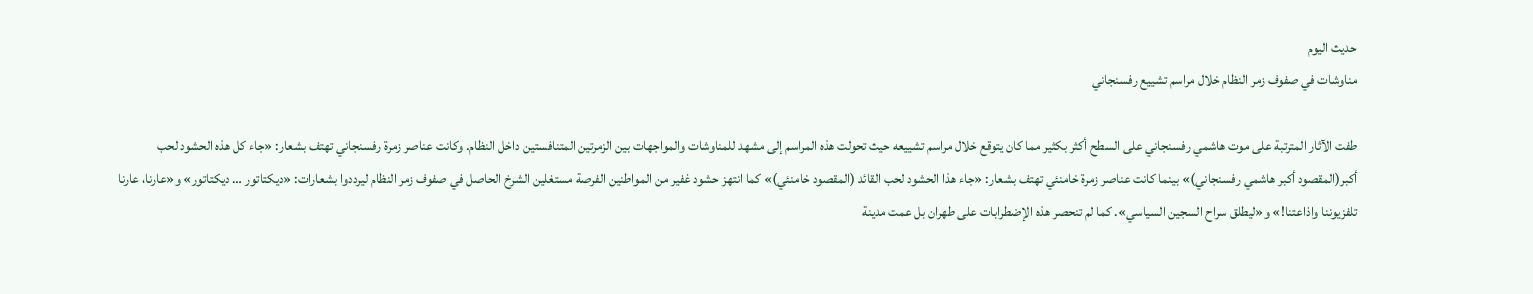حديث اليوم
مناوشات في صفوف زمر النظام خلال مراسم تشييع رفسنجاني

طفت الآثار المترتبة علی موت هاشمي رفسنجاني علی السطح أکثر بکثير مما کان يتوقع خلال مراسم تشييعه حيث تحولت هذه المراسم إلی مشهد للمناوشات والمواجهات بين الزمرتين المتنافستين داخل النظام. وکانت عناصر زمرة رفسنجاني تهتف بشعار: «جاء کل هذه الحشود لحب أکبر(المقصود أکبر هاشمي رفسنجاني)» بينما کانت عناصر زمرة خامنئي تهتف بشعار: «جاء هذا الحشود لحب القائد (المقصود خامنئي)» کما انتهز حشود غفير من المواطنين الفرصة مستغلين الشرخ الحاصل في صفوف زمر النظام ليرددوا بشعارات: «ديکتاتور … ديکتاتور» و«عارنا، عارنا تلفزيوننا واذاعتنا!» و«ليطلق سراح السجين السياسي». کما لم تنحصر هذه الإضطرابات علی طهران بل عمت مدينة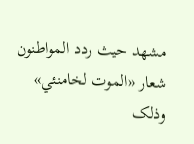مشهد حيث ردد المواطنون شعار «الموت لخامنئي» وذلک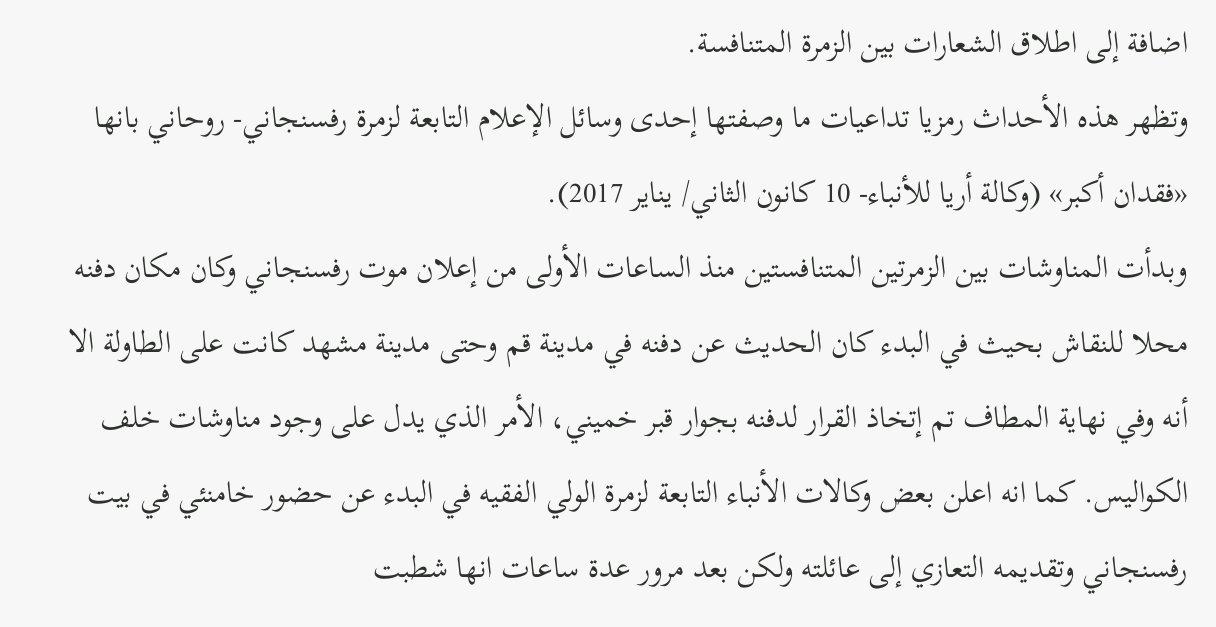اضافة إلی اطلاق الشعارات بين الزمرة المتنافسة.
وتظهر هذه الأحداث رمزيا تداعيات ما وصفتها إحدی وسائل الإعلام التابعة لزمرة رفسنجاني- روحاني بانها «فقدان أکبر» (وکالة أريا للأنباء- 10 کانون الثاني/ يناير 2017).
وبدأت المناوشات بين الزمرتين المتنافستين منذ الساعات الأولی من إعلان موت رفسنجاني وکان مکان دفنه محلا للنقاش بحيث في البدء کان الحديث عن دفنه في مدينة قم وحتی مدينة مشهد کانت علی الطاولة الا أنه وفي نهاية المطاف تم إتخاذ القرار لدفنه بجوار قبر خميني، الأمر الذي يدل علی وجود مناوشات خلف الکواليس. کما انه اعلن بعض وکالات الأنباء التابعة لزمرة الولي الفقيه في البدء عن حضور خامنئي في بيت رفسنجاني وتقديمه التعازي إلی عائلته ولکن بعد مرور عدة ساعات انها شطبت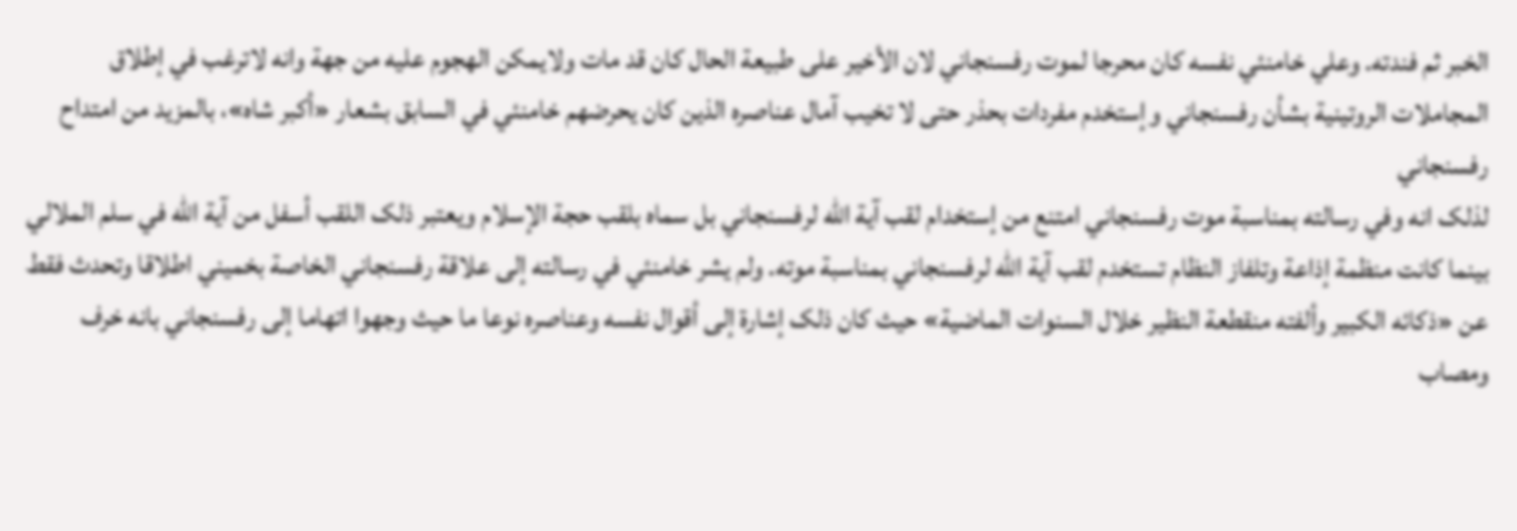الخبر ثم فندته. وعلي خامنئي نفسه کان محرجا لموت رفسنجاني لان الأخير علی طبيعة الحال کان قد مات ولايمکن الهجوم عليه من جهة وانه لاترغب في إطلاق المجاملات الروتينية بشأن رفسنجاني وإستخدم مفردات بحذر حتی لا تخيب آمال عناصره الذين کان يحرضهم خامنئي في السابق بشعار «أکبر شاه»، بالمزيد من امتداح رفسنجاني
لذلک انه وفي رسالته بمناسبة موت رفسنجاني امتنع من إستخدام لقب آية الله لرفسنجاني بل سماه بلقب حجة الإسلام ويعتبر ذلک اللقب أسفل من آية الله في سلم الملالي بينما کانت منظمة إذاعة وتلفاز النظام تستخدم لقب آية الله لرفسنجاني بمناسبة موته. ولم يشر خامنئي في رسالته إلی علاقة رفسنجاني الخاصة بخميني اطلاقا وتحدث فقط عن «ذکائه الکبير وألفته منقطعة النظير خلال السنوات الماضية» حيث کان ذلک إشارة إلی أقوال نفسه وعناصره نوعا ما حيث وجهوا اتهاما إلی رفسنجاني بانه خرف ومصاب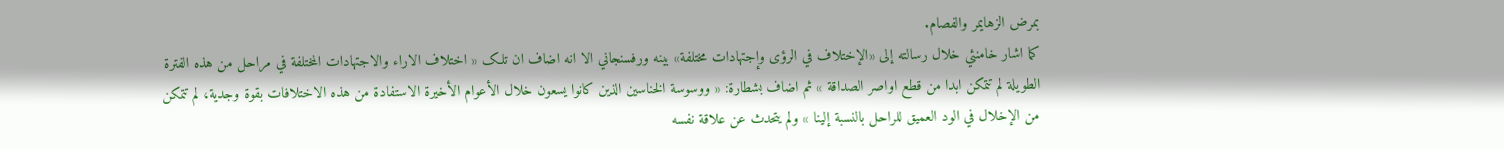بمرض الزهايمر والفصام.
کما اشار خامنئي خلال رسالته إلی «الإختلاف في الرؤی وإجتهادات مختلفة» بينه ورفسنجاني الا انه اضاف ان تلک « اختلاف الاراء والاجتهادات المختلفة في مراحل من هذه الفترة الطويلة لم تتمکن ابدا من قطع اواصر الصداقة » ثم اضاف بشطارة: « ووسوسة الخناسين الذين کانوا يسعون خلال الأعوام الأخيرة الاستفادة من هذه الاختلافات بقوة وجدية، لم تتمکن من الإخلال في الود العميق للراحل بالنسبة إلينا » ولم يتحدث عن علاقة نفسه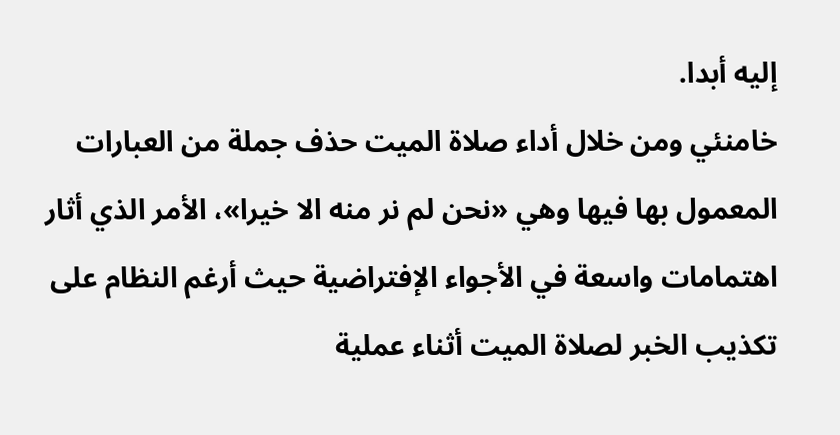إليه أبدا.
خامنئي ومن خلال أداء صلاة الميت حذف جملة من العبارات المعمول بها فيها وهي «نحن لم نر منه الا خيرا»، الأمر الذي أثار اهتمامات واسعة في الأجواء الإفتراضية حيث أرغم النظام علی تکذيب الخبر لصلاة الميت أثناء عملية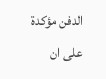الدفن مؤکدة علی ان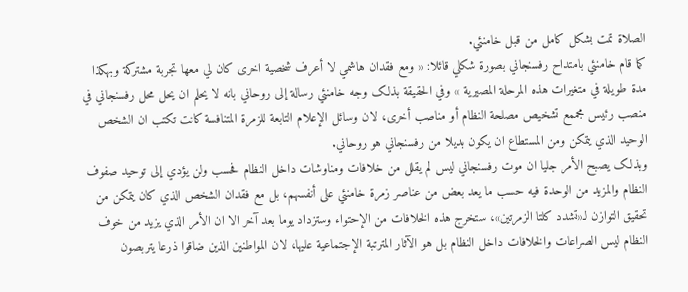الصلاة تمت بشکل کامل من قبل خامنئي.
کما قام خامنئي بامتداح رفسنجاني بصورة شکلي قائلا: « ومع فقدان هاشمي لا أعرف شخصية اخری کان لي معها تجربة مشترکة وبهکذا مدة طويلة في متغيرات هذه المرحلة المصيرية » وفي الحقيقة بذلک وجه خامنئي رسالة إلی روحاني بانه لا يحلم ان يحل محل رفسنجاني في منصب رئيس مجممع تشخيص مصلحة النظام أو مناصب أخری، لان وسائل الإعلام التابعة للزمرة المتنافسة کانت تکتب ان الشخص الوحيد الذي يتمکن ومن المستطاع ان يکون بديلا من رفسنجاني هو روحاني.
وبذلک يصبح الأمر جليا ان موت رفسنجاني ليس لم يقلل من خلافات ومناوشات داخل النظام فحسب ولن يؤدي إلی توحيد صفوف النظام والمزيد من الوحدة فيه حسب ما يعد بعض من عناصر زمرة خامنئي علی أنفسهم، بل مع فقدان الشخص الذي کان يتمکن من تحقيق التوازن لـ«تشدد کلتا الزمرتين»، ستخرج هذه الخلافات من الإحتواء وستزداد يوما بعد آخر الا ان الأمر الذي يزيد من خوف النظام ليس الصراعات والخلافات داخل النظام بل هو الآثار المترتبة الإجتماعية عليها، لان المواطنين الذين ضاقوا ذرعا يتربصون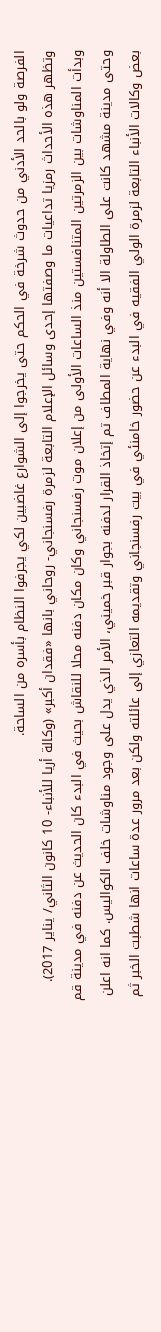الفرصة ولو بالحد الأدني من حدوث شرخة في الحکم حتی يخرجوا إلی الشوارع غاضبين لکي يجرفوا النظام بأسره من الساحة.
وتظهر هذه الأحداث رمزيا تداعيات ما وصفتها إحدی وسائل الإعلام التابعة لزمرة رفسنجاني- روحاني بانها «فقدان أکبر» (وکالة أريا للأنباء- 10 کانون الثاني/ يناير 2017).
وبدأت المناوشات بين الزمرتين المتنافستين منذ الساعات الأولی من إعلان موت رفسنجاني وکان مکان دفنه محلا للنقاش بحيث في البدء کان الحديث عن دفنه في مدينة قم وحتی مدينة مشهد کانت علی الطاولة الا أنه وفي نهاية المطاف تم إتخاذ القرار لدفنه بجوار قبر خميني، الأمر الذي يدل علی وجود مناوشات خلف الکواليس. کما انه اعلن بعض وکالات الأنباء التابعة لزمرة الولي الفقيه في البدء عن حضور خامنئي في بيت رفسنجاني وتقديمه التعازي إلی عائلته ولکن بعد مرور عدة ساعات انها شطبت الخبر ثم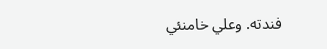فندته. وعلي خامنئي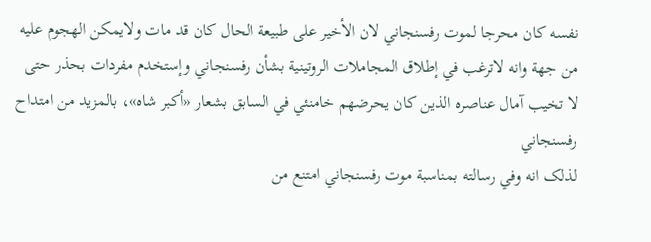نفسه کان محرجا لموت رفسنجاني لان الأخير علی طبيعة الحال کان قد مات ولايمکن الهجوم عليه من جهة وانه لاترغب في إطلاق المجاملات الروتينية بشأن رفسنجاني وإستخدم مفردات بحذر حتی لا تخيب آمال عناصره الذين کان يحرضهم خامنئي في السابق بشعار «أکبر شاه»، بالمزيد من امتداح رفسنجاني
لذلک انه وفي رسالته بمناسبة موت رفسنجاني امتنع من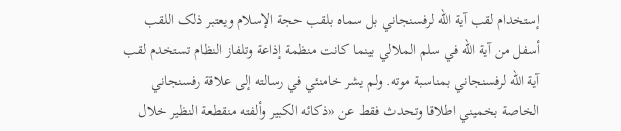إستخدام لقب آية الله لرفسنجاني بل سماه بلقب حجة الإسلام ويعتبر ذلک اللقب أسفل من آية الله في سلم الملالي بينما کانت منظمة إذاعة وتلفاز النظام تستخدم لقب آية الله لرفسنجاني بمناسبة موته. ولم يشر خامنئي في رسالته إلی علاقة رفسنجاني الخاصة بخميني اطلاقا وتحدث فقط عن «ذکائه الکبير وألفته منقطعة النظير خلال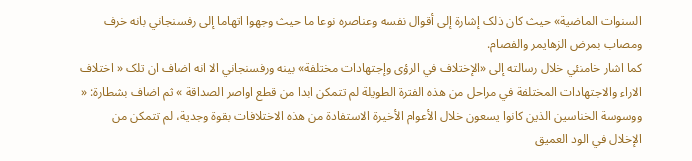السنوات الماضية» حيث کان ذلک إشارة إلی أقوال نفسه وعناصره نوعا ما حيث وجهوا اتهاما إلی رفسنجاني بانه خرف ومصاب بمرض الزهايمر والفصام.
کما اشار خامنئي خلال رسالته إلی «الإختلاف في الرؤی وإجتهادات مختلفة» بينه ورفسنجاني الا انه اضاف ان تلک « اختلاف الاراء والاجتهادات المختلفة في مراحل من هذه الفترة الطويلة لم تتمکن ابدا من قطع اواصر الصداقة » ثم اضاف بشطارة: « ووسوسة الخناسين الذين کانوا يسعون خلال الأعوام الأخيرة الاستفادة من هذه الاختلافات بقوة وجدية، لم تتمکن من الإخلال في الود العميق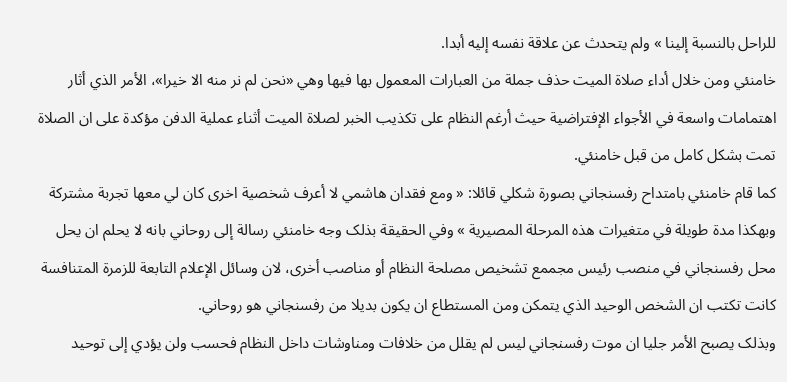للراحل بالنسبة إلينا » ولم يتحدث عن علاقة نفسه إليه أبدا.
خامنئي ومن خلال أداء صلاة الميت حذف جملة من العبارات المعمول بها فيها وهي «نحن لم نر منه الا خيرا»، الأمر الذي أثار اهتمامات واسعة في الأجواء الإفتراضية حيث أرغم النظام علی تکذيب الخبر لصلاة الميت أثناء عملية الدفن مؤکدة علی ان الصلاة تمت بشکل کامل من قبل خامنئي.
کما قام خامنئي بامتداح رفسنجاني بصورة شکلي قائلا: « ومع فقدان هاشمي لا أعرف شخصية اخری کان لي معها تجربة مشترکة وبهکذا مدة طويلة في متغيرات هذه المرحلة المصيرية » وفي الحقيقة بذلک وجه خامنئي رسالة إلی روحاني بانه لا يحلم ان يحل محل رفسنجاني في منصب رئيس مجممع تشخيص مصلحة النظام أو مناصب أخری، لان وسائل الإعلام التابعة للزمرة المتنافسة کانت تکتب ان الشخص الوحيد الذي يتمکن ومن المستطاع ان يکون بديلا من رفسنجاني هو روحاني.
وبذلک يصبح الأمر جليا ان موت رفسنجاني ليس لم يقلل من خلافات ومناوشات داخل النظام فحسب ولن يؤدي إلی توحيد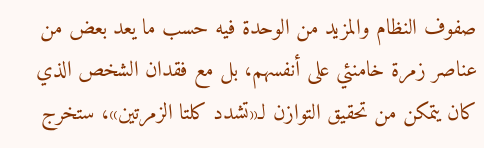صفوف النظام والمزيد من الوحدة فيه حسب ما يعد بعض من عناصر زمرة خامنئي علی أنفسهم، بل مع فقدان الشخص الذي کان يتمکن من تحقيق التوازن لـ«تشدد کلتا الزمرتين»، ستخرج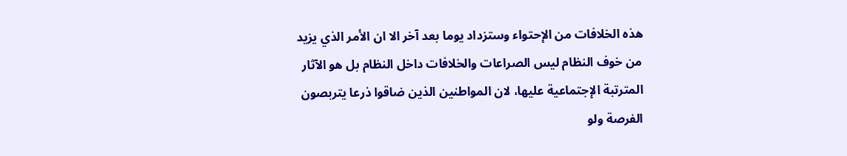هذه الخلافات من الإحتواء وستزداد يوما بعد آخر الا ان الأمر الذي يزيد من خوف النظام ليس الصراعات والخلافات داخل النظام بل هو الآثار المترتبة الإجتماعية عليها، لان المواطنين الذين ضاقوا ذرعا يتربصون الفرصة ولو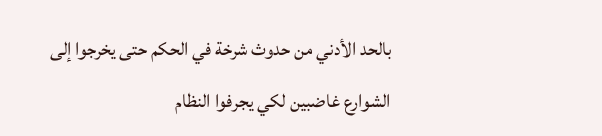بالحد الأدني من حدوث شرخة في الحکم حتی يخرجوا إلی الشوارع غاضبين لکي يجرفوا النظام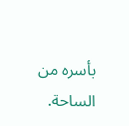بأسره من الساحة.